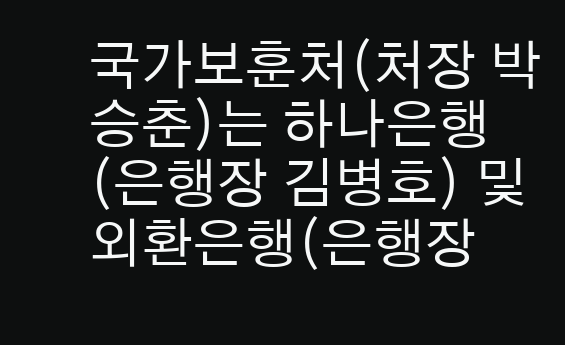국가보훈처(처장 박승춘)는 하나은행(은행장 김병호) 및 외환은행(은행장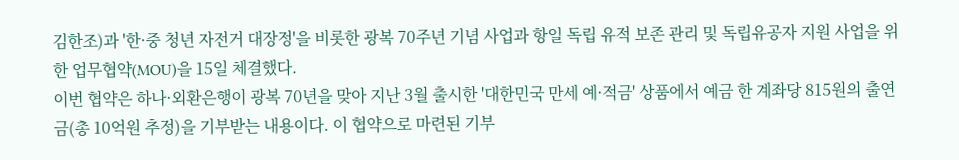김한조)과 '한·중 청년 자전거 대장정'을 비롯한 광복 70주년 기념 사업과 항일 독립 유적 보존 관리 및 독립유공자 지원 사업을 위한 업무협약(MOU)을 15일 체결했다.
이번 협약은 하나·외환은행이 광복 70년을 맞아 지난 3월 출시한 '대한민국 만세 예·적금' 상품에서 예금 한 계좌당 815원의 출연금(총 10억원 추정)을 기부받는 내용이다. 이 협약으로 마련된 기부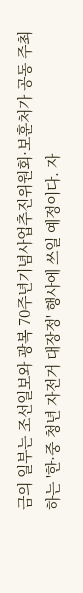금의 일부는 조선일보와 광복 70주년기념사업추진위원회·보훈처가 공동 주최하는 '한·중 청년 자전거 대장정' 행사에 쓰일 예정이다. 자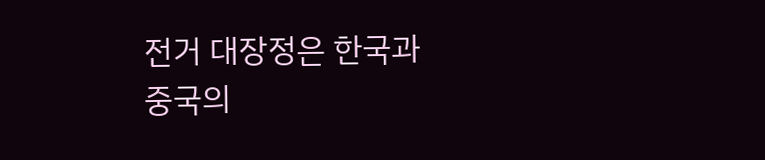전거 대장정은 한국과 중국의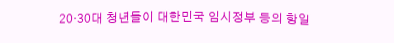20·30대 청년들이 대한민국 임시정부 등의 항일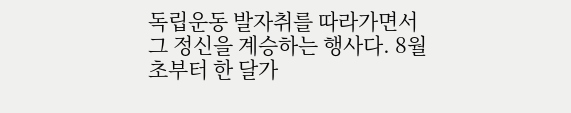독립운동 발자취를 따라가면서 그 정신을 계승하는 행사다. 8월 초부터 한 달가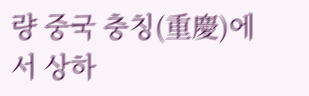량 중국 충칭(重慶)에서 상하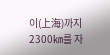이(上海)까지 2300㎞를 자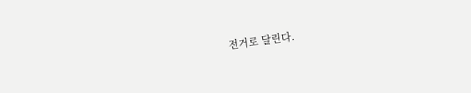전거로 달린다.